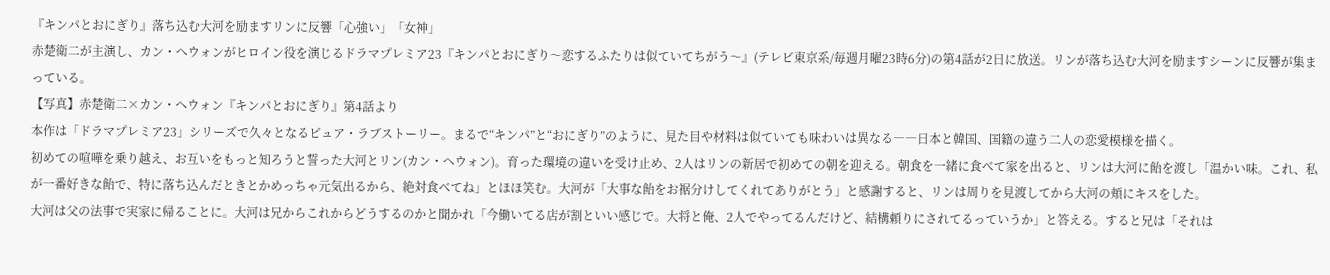『キンパとおにぎり』落ち込む大河を励ますリンに反響「心強い」「女神」
赤楚衛二が主演し、カン・へウォンがヒロイン役を演じるドラマプレミア23『キンパとおにぎり〜恋するふたりは似ていてちがう〜』(テレビ東京系/毎週月曜23時6分)の第4話が2日に放送。リンが落ち込む大河を励ますシーンに反響が集まっている。
【写真】赤楚衛二×カン・へウォン『キンパとおにぎり』第4話より
本作は「ドラマプレミア23」シリーズで久々となるピュア・ラブストーリー。まるで“キンパ”と“おにぎり”のように、見た目や材料は似ていても味わいは異なる――日本と韓国、国籍の違う二人の恋愛模様を描く。
初めての喧嘩を乗り越え、お互いをもっと知ろうと誓った大河とリン(カン・へウォン)。育った環境の違いを受け止め、2人はリンの新居で初めての朝を迎える。朝食を一緒に食べて家を出ると、リンは大河に飴を渡し「温かい味。これ、私が一番好きな飴で、特に落ち込んだときとかめっちゃ元気出るから、絶対食べてね」とほほ笑む。大河が「大事な飴をお裾分けしてくれてありがとう」と感謝すると、リンは周りを見渡してから大河の頬にキスをした。
大河は父の法事で実家に帰ることに。大河は兄からこれからどうするのかと聞かれ「今働いてる店が割といい感じで。大将と俺、2人でやってるんだけど、結構頼りにされてるっていうか」と答える。すると兄は「それは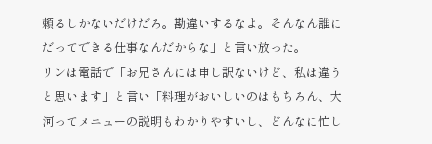頼るしかないだけだろ。勘違いするなよ。そんなん誰にだってできる仕事なんだからな」と言い放った。
リンは電話で「お兄さんには申し訳ないけど、私は違うと思います」と言い「料理がおいしいのはもちろん、大河ってメニューの説明もわかりやすいし、どんなに忙し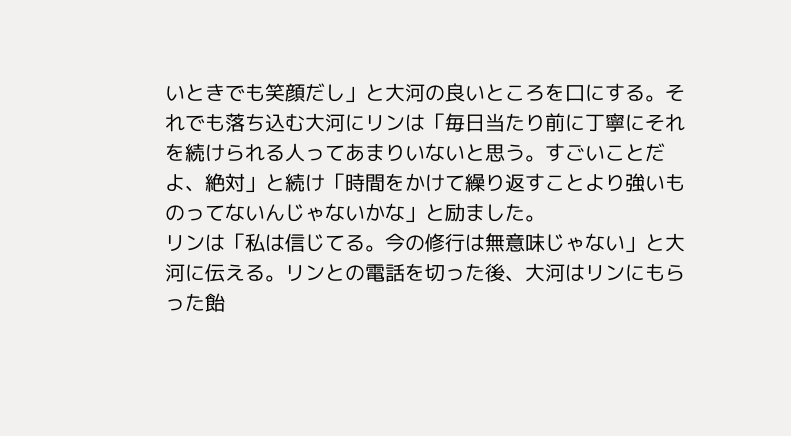いときでも笑顔だし」と大河の良いところを口にする。それでも落ち込む大河にリンは「毎日当たり前に丁寧にそれを続けられる人ってあまりいないと思う。すごいことだよ、絶対」と続け「時間をかけて繰り返すことより強いものってないんじゃないかな」と励ました。
リンは「私は信じてる。今の修行は無意味じゃない」と大河に伝える。リンとの電話を切った後、大河はリンにもらった飴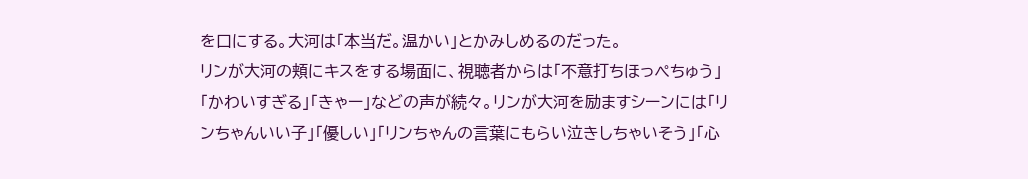を口にする。大河は「本当だ。温かい」とかみしめるのだった。
リンが大河の頬にキスをする場面に、視聴者からは「不意打ちほっぺちゅう」「かわいすぎる」「きゃー」などの声が続々。リンが大河を励ますシーンには「リンちゃんいい子」「優しい」「リンちゃんの言葉にもらい泣きしちゃいそう」「心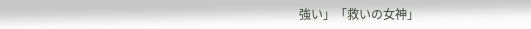強い」「救いの女神」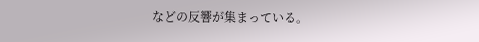などの反響が集まっている。